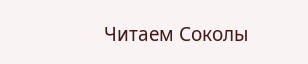Читаем Соколы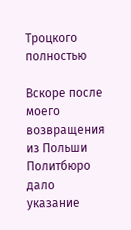Троцкого полностью

Вскоре после моего возвращения из Польши Политбюро дало указание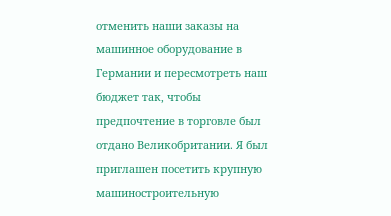отменить наши заказы на машинное оборудование в Германии и пересмотреть наш бюджет так, чтобы предпочтение в торговле был отдано Великобритании. Я был приглашен посетить крупную машиностроительную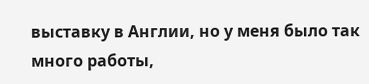выставку в Англии, но у меня было так много работы,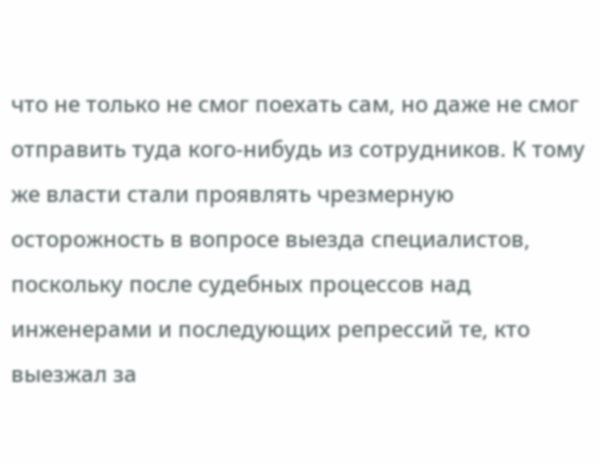что не только не смог поехать сам, но даже не смог отправить туда кого-нибудь из сотрудников. К тому же власти стали проявлять чрезмерную осторожность в вопросе выезда специалистов, поскольку после судебных процессов над инженерами и последующих репрессий те, кто выезжал за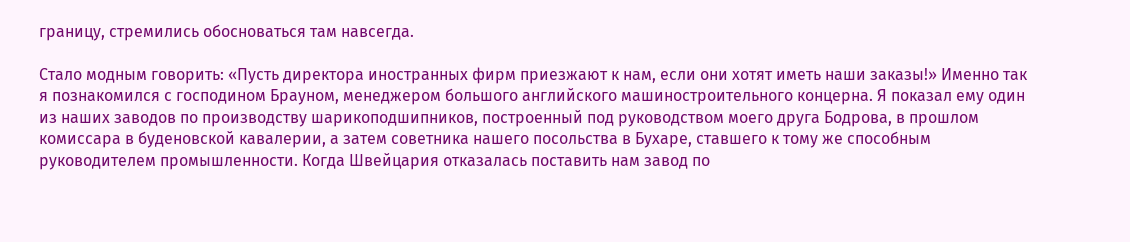границу, стремились обосноваться там навсегда.

Стало модным говорить: «Пусть директора иностранных фирм приезжают к нам, если они хотят иметь наши заказы!» Именно так я познакомился с господином Брауном, менеджером большого английского машиностроительного концерна. Я показал ему один из наших заводов по производству шарикоподшипников, построенный под руководством моего друга Бодрова, в прошлом комиссара в буденовской кавалерии, а затем советника нашего посольства в Бухаре, ставшего к тому же способным руководителем промышленности. Когда Швейцария отказалась поставить нам завод по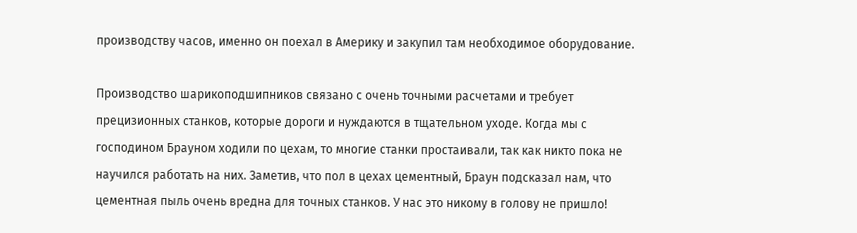производству часов, именно он поехал в Америку и закупил там необходимое оборудование.

Производство шарикоподшипников связано с очень точными расчетами и требует прецизионных станков, которые дороги и нуждаются в тщательном уходе. Когда мы с господином Брауном ходили по цехам, то многие станки простаивали, так как никто пока не научился работать на них. Заметив, что пол в цехах цементный, Браун подсказал нам, что цементная пыль очень вредна для точных станков. У нас это никому в голову не пришло!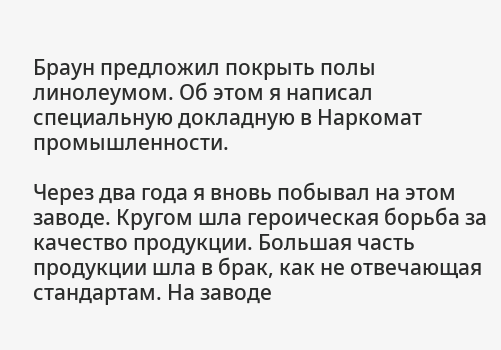Браун предложил покрыть полы линолеумом. Об этом я написал специальную докладную в Наркомат промышленности.

Через два года я вновь побывал на этом заводе. Кругом шла героическая борьба за качество продукции. Большая часть продукции шла в брак, как не отвечающая стандартам. На заводе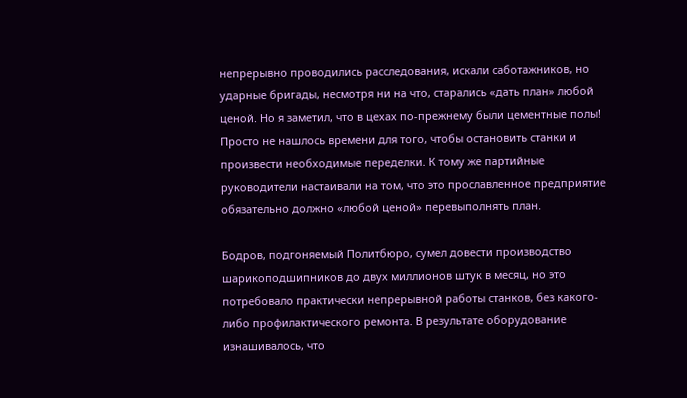непрерывно проводились расследования, искали саботажников, но ударные бригады, несмотря ни на что, старались «дать план» любой ценой. Но я заметил, что в цехах по-прежнему были цементные полы! Просто не нашлось времени для того, чтобы остановить станки и произвести необходимые переделки. К тому же партийные руководители настаивали на том, что это прославленное предприятие обязательно должно «любой ценой» перевыполнять план.

Бодров, подгоняемый Политбюро, сумел довести производство шарикоподшипников до двух миллионов штук в месяц, но это потребовало практически непрерывной работы станков, без какого-либо профилактического ремонта. В результате оборудование изнашивалось, что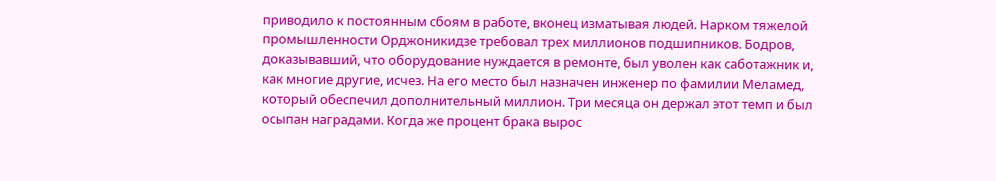приводило к постоянным сбоям в работе, вконец изматывая людей. Нарком тяжелой промышленности Орджоникидзе требовал трех миллионов подшипников. Бодров, доказывавший, что оборудование нуждается в ремонте, был уволен как саботажник и, как многие другие, исчез. На его место был назначен инженер по фамилии Меламед, который обеспечил дополнительный миллион. Три месяца он держал этот темп и был осыпан наградами. Когда же процент брака вырос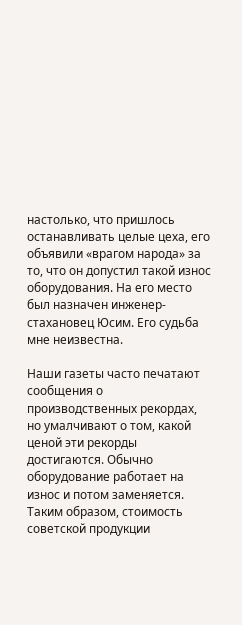настолько, что пришлось останавливать целые цеха, его объявили «врагом народа» за то, что он допустил такой износ оборудования. На его место был назначен инженер-стахановец Юсим. Его судьба мне неизвестна.

Наши газеты часто печатают сообщения о производственных рекордах, но умалчивают о том, какой ценой эти рекорды достигаются. Обычно оборудование работает на износ и потом заменяется. Таким образом, стоимость советской продукции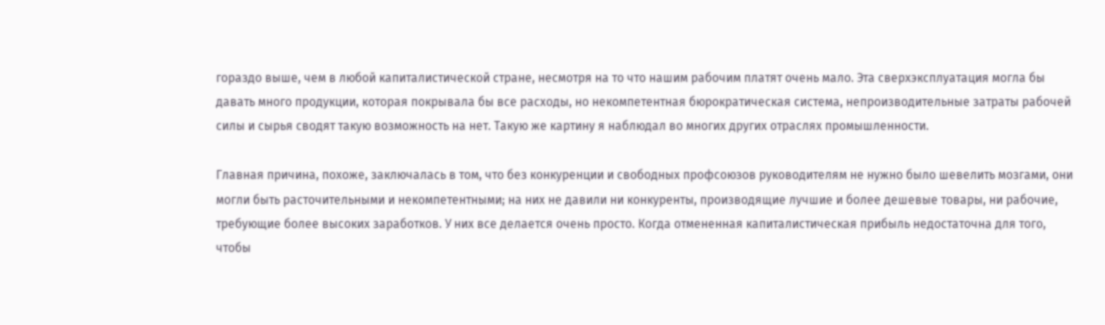гораздо выше, чем в любой капиталистической стране, несмотря на то что нашим рабочим платят очень мало. Эта сверхэксплуатация могла бы давать много продукции, которая покрывала бы все расходы, но некомпетентная бюрократическая система, непроизводительные затраты рабочей силы и сырья сводят такую возможность на нет. Такую же картину я наблюдал во многих других отраслях промышленности.

Главная причина, похоже, заключалась в том, что без конкуренции и свободных профсоюзов руководителям не нужно было шевелить мозгами, они могли быть расточительными и некомпетентными; на них не давили ни конкуренты, производящие лучшие и более дешевые товары, ни рабочие, требующие более высоких заработков. У них все делается очень просто. Когда отмененная капиталистическая прибыль недостаточна для того, чтобы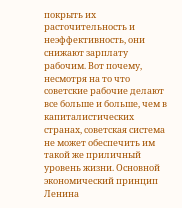покрыть их расточительность и неэффективность, они снижают зарплату рабочим. Вот почему, несмотря на то что советские рабочие делают все больше и больше, чем в капиталистических странах, советская система не может обеспечить им такой же приличный уровень жизни. Основной экономический принцип Ленина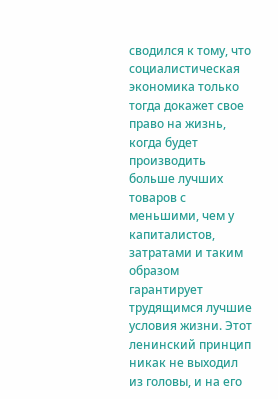сводился к тому, что социалистическая экономика только тогда докажет свое право на жизнь, когда будет производить больше лучших товаров с меньшими, чем у капиталистов, затратами и таким образом гарантирует трудящимся лучшие условия жизни. Этот ленинский принцип никак не выходил из головы, и на его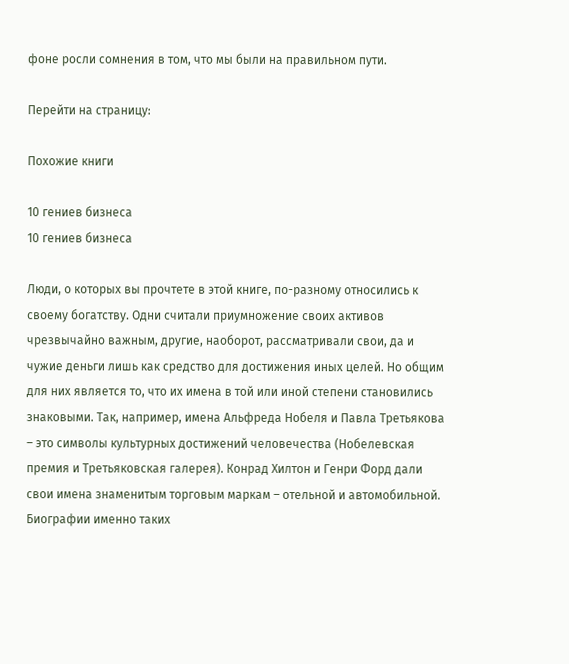фоне росли сомнения в том, что мы были на правильном пути.

Перейти на страницу:

Похожие книги

10 гениев бизнеса
10 гениев бизнеса

Люди, о которых вы прочтете в этой книге, по-разному относились к своему богатству. Одни считали приумножение своих активов чрезвычайно важным, другие, наоборот, рассматривали свои, да и чужие деньги лишь как средство для достижения иных целей. Но общим для них является то, что их имена в той или иной степени становились знаковыми. Так, например, имена Альфреда Нобеля и Павла Третьякова – это символы культурных достижений человечества (Нобелевская премия и Третьяковская галерея). Конрад Хилтон и Генри Форд дали свои имена знаменитым торговым маркам – отельной и автомобильной. Биографии именно таких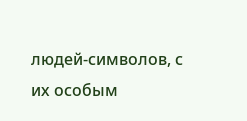людей-символов, с их особым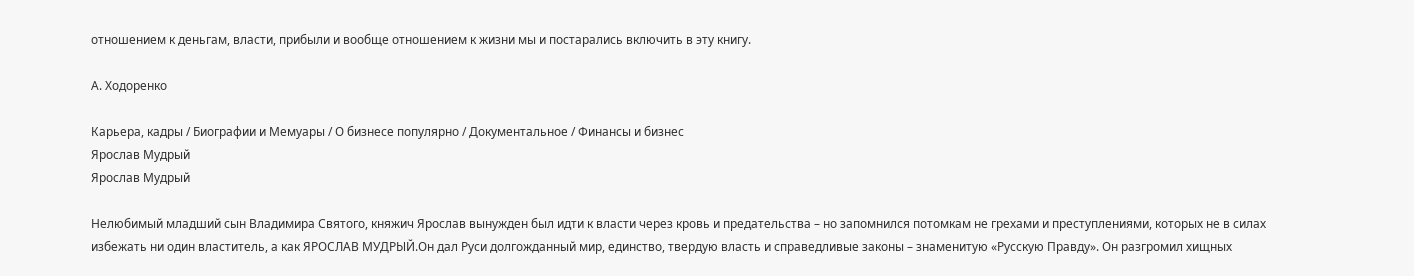отношением к деньгам, власти, прибыли и вообще отношением к жизни мы и постарались включить в эту книгу.

А. Ходоренко

Карьера, кадры / Биографии и Мемуары / О бизнесе популярно / Документальное / Финансы и бизнес
Ярослав Мудрый
Ярослав Мудрый

Нелюбимый младший сын Владимира Святого, княжич Ярослав вынужден был идти к власти через кровь и предательства – но запомнился потомкам не грехами и преступлениями, которых не в силах избежать ни один властитель, а как ЯРОСЛАВ МУДРЫЙ.Он дал Руси долгожданный мир, единство, твердую власть и справедливые законы – знаменитую «Русскую Правду». Он разгромил хищных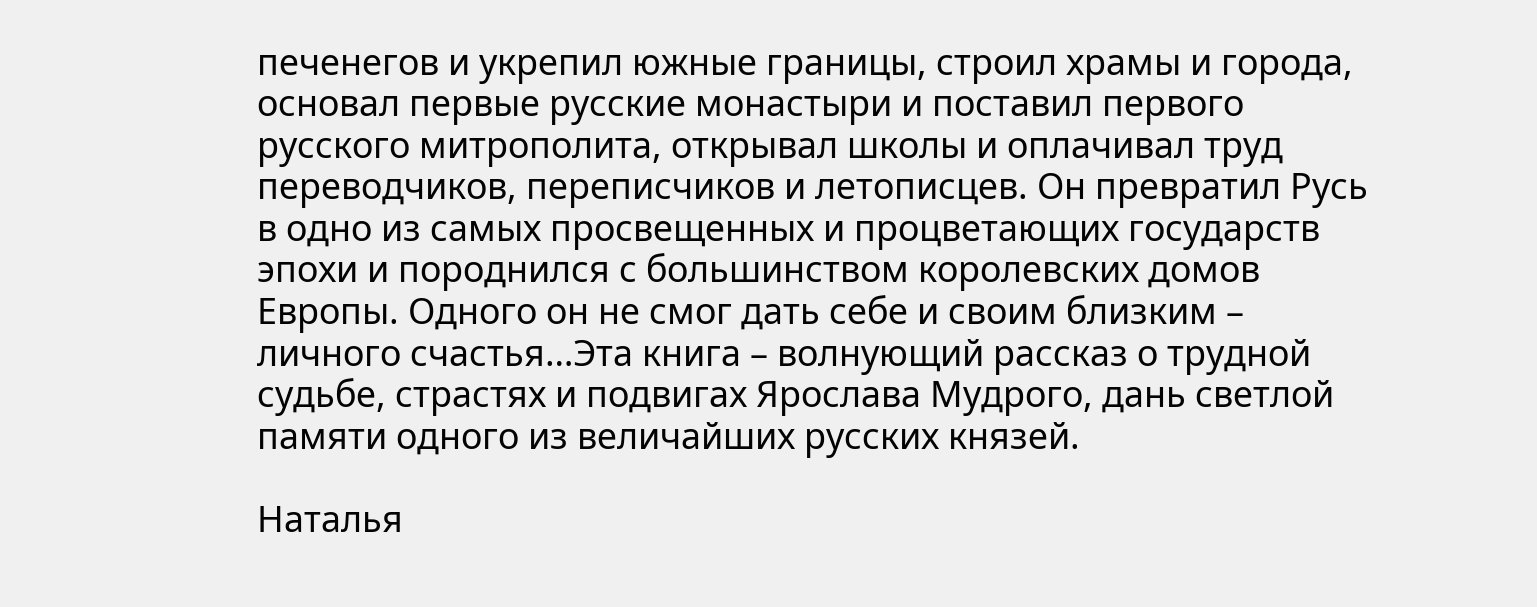печенегов и укрепил южные границы, строил храмы и города, основал первые русские монастыри и поставил первого русского митрополита, открывал школы и оплачивал труд переводчиков, переписчиков и летописцев. Он превратил Русь в одно из самых просвещенных и процветающих государств эпохи и породнился с большинством королевских домов Европы. Одного он не смог дать себе и своим близким – личного счастья…Эта книга – волнующий рассказ о трудной судьбе, страстях и подвигах Ярослава Мудрого, дань светлой памяти одного из величайших русских князей.

Наталья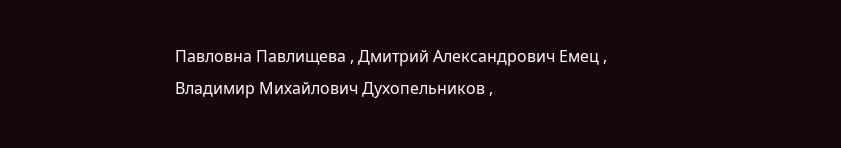Павловна Павлищева , Дмитрий Александрович Емец , Владимир Михайлович Духопельников ,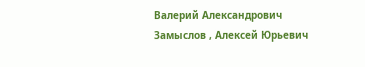Валерий Александрович Замыслов , Алексей Юрьевич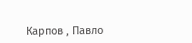Карпов , Павло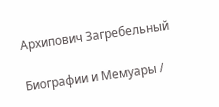Архипович Загребельный

Биографии и Мемуары /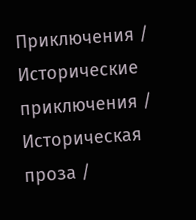Приключения / Исторические приключения / Историческая проза /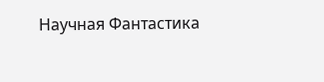Научная Фантастика